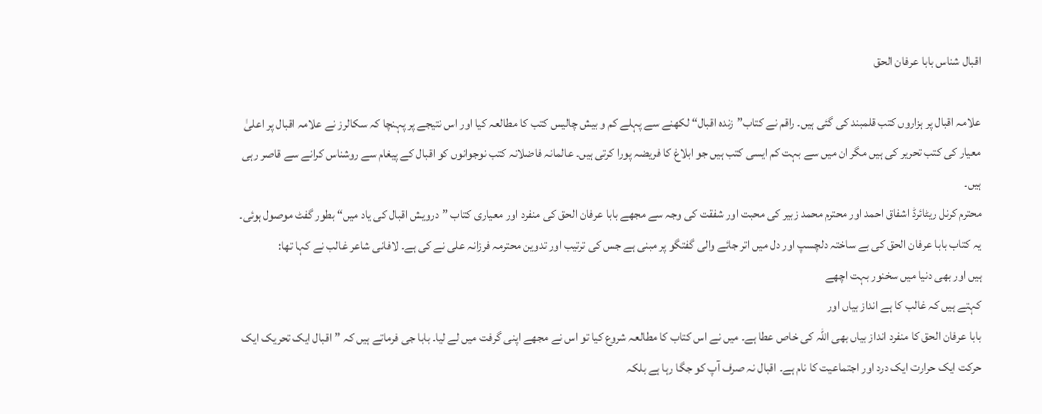اقبال شناس بابا عرفان الحق

علامہ اقبال پر ہزاروں کتب قلمبند کی گئی ہیں۔ راقم نے کتاب”زندہ اقبال“ لکھنے سے پہلے کم و بیش چالیس کتب کا مطالعہ کیا اور اس نتیجے پر پہنچا کہ سکالرز نے علامہ اقبال پر اعلیٰ معیار کی کتب تحریر کی ہیں مگر ان میں سے بہت کم ایسی کتب ہیں جو ابلاغ کا فریضہ پورا کرتی ہیں۔ عالمانہ فاضلانہ کتب نوجوانوں کو اقبال کے پیغام سے روشناس کرانے سے قاصر رہی ہیں۔
محترم کرنل ریٹائرڈ اشفاق احمد اور محترم محمد زبیر کی محبت اور شفقت کی وجہ سے مجھے بابا عرفان الحق کی منفرد اور معیاری کتاب ”درویش اقبال کی یاد میں“ بطور گفٹ موصول ہوئی۔ یہ کتاب بابا عرفان الحق کی بے ساختہ دلچسپ اور دل میں اتر جائے والی گفتگو پر مبنی ہے جس کی ترتیب اور تدوین محترمہ فرزانہ علی نے کی ہے۔ لافانی شاعر غالب نے کہا تھا:
ہیں اور بھی دنیا میں سخنور بہت اچھے
کہتے ہیں کہ غالب کا ہے انداز بیاں اور
بابا عرفان الحق کا منفرد انداز بیاں بھی اللہ کی خاص عطا ہے۔ میں نے اس کتاب کا مطالعہ شروع کیا تو اس نے مجھے اپنی گرفت میں لے لیا۔ بابا جی فرماتے ہیں کہ ”اقبال ایک تحریک ایک حرکت ایک حرارت ایک درد اور اجتماعیت کا نام ہے۔ اقبال نہ صرف آپ کو جگا رہا ہے بلکہ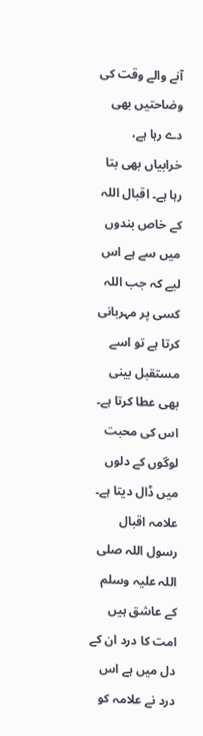آنے والے وقت کی وضاحتیں بھی دے رہا ہے، خرابیاں بھی بتا رہا ہے۔ اقبال اللہ کے خاص بندوں میں سے ہے اس لیے کہ جب اللہ کسی پر مہربانی کرتا ہے تو اسے مستقبل بینی بھی عطا کرتا ہے۔ اس کی محبت لوگوں کے دلوں میں ڈال دیتا ہے۔ علامہ اقبال رسول اللہ صلی اللہ علیہ وسلم کے عاشق ہیں امت کا درد ان کے دل میں ہے اس درد نے علامہ کو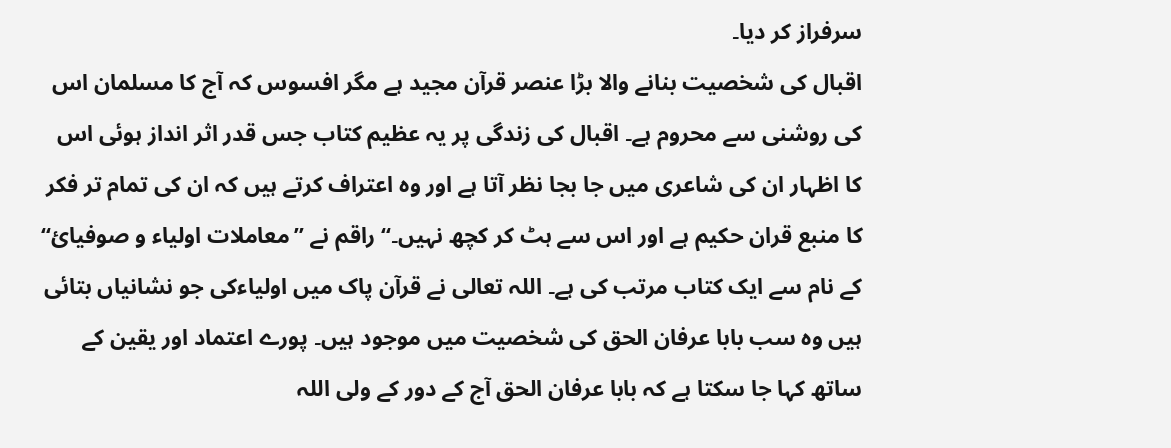سرفراز کر دیا۔
اقبال کی شخصیت بنانے والا بڑا عنصر قرآن مجید ہے مگر افسوس کہ آج کا مسلمان اس کی روشنی سے محروم ہے۔ اقبال کی زندگی پر یہ عظیم کتاب جس قدر اثر انداز ہوئی اس کا اظہار ان کی شاعری میں جا بجا نظر آتا ہے اور وہ اعتراف کرتے ہیں کہ ان کی تمام تر فکر کا منبع قران حکیم ہے اور اس سے ہٹ کر کچھ نہیں۔“ راقم نے ”معاملات اولیاء و صوفیائ“ کے نام سے ایک کتاب مرتب کی ہے۔ اللہ تعالی نے قرآن پاک میں اولیاءکی جو نشانیاں بتائی ہیں وہ سب بابا عرفان الحق کی شخصیت میں موجود ہیں۔ پورے اعتماد اور یقین کے ساتھ کہا جا سکتا ہے کہ بابا عرفان الحق آج کے دور کے ولی اللہ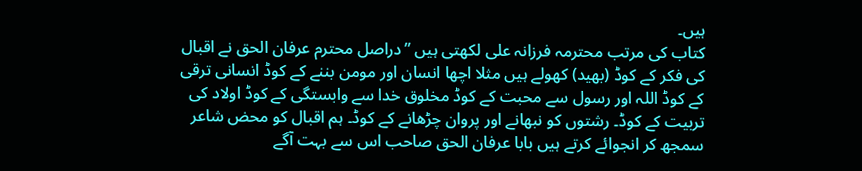ہیں۔
کتاب کی مرتب محترمہ فرزانہ علی لکھتی ہیں ”دراصل محترم عرفان الحق نے اقبال کی فکر کے کوڈ (بھید) کھولے ہیں مثلا اچھا انسان اور مومن بننے کے کوڈ انسانی ترقی کے کوڈ اللہ اور رسول سے محبت کے کوڈ مخلوق خدا سے وابستگی کے کوڈ اولاد کی تربیت کے کوڈ۔ رشتوں کو نبھانے اور پروان چڑھانے کے کوڈ۔ ہم اقبال کو محض شاعر سمجھ کر انجوائے کرتے ہیں بابا عرفان الحق صاحب اس سے بہت آگے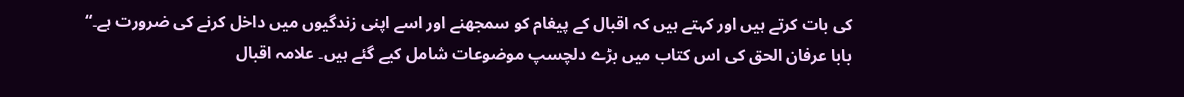کی بات کرتے ہیں اور کہتے ہیں کہ اقبال کے پیغام کو سمجھنے اور اسے اپنی زندگیوں میں داخل کرنے کی ضرورت ہے۔“
بابا عرفان الحق کی اس کتاب میں بڑے دلچسپ موضوعات شامل کیے گئے ہیں۔ علامہ اقبال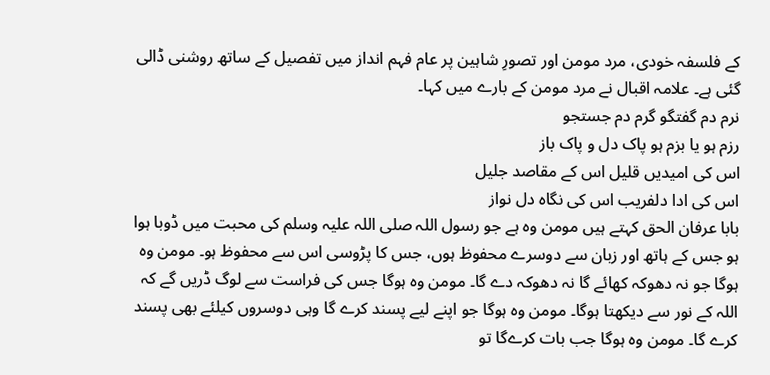کے فلسفہ خودی، مرد مومن اور تصورِ شاہین پر عام فہم انداز میں تفصیل کے ساتھ روشنی ڈالی گئی ہے۔ علامہ اقبال نے مرد مومن کے بارے میں کہا۔
نرم دم گفتگو گرم دم جستجو
رزم ہو یا بزم ہو پاک دل و پاک باز
اس کی امیدیں قلیل اس کے مقاصد جلیل
اس کی ادا دلفریب اس کی نگاہ دل نواز
بابا عرفان الحق کہتے ہیں مومن وہ ہے جو رسول اللہ صلی اللہ علیہ وسلم کی محبت میں ڈوبا ہوا ہو جس کے ہاتھ اور زبان سے دوسرے محفوظ ہوں، جس کا پڑوسی اس سے محفوظ ہو۔ مومن وہ ہوگا جو نہ دھوکہ کھائے گا نہ دھوکہ دے گا۔ مومن وہ ہوگا جس کی فراست سے لوگ ڈریں گے کہ اللہ کے نور سے دیکھتا ہوگا۔ مومن وہ ہوگا جو اپنے لیے پسند کرے گا وہی دوسروں کیلئے بھی پسند کرے گا۔ مومن وہ ہوگا جب بات کرےگا تو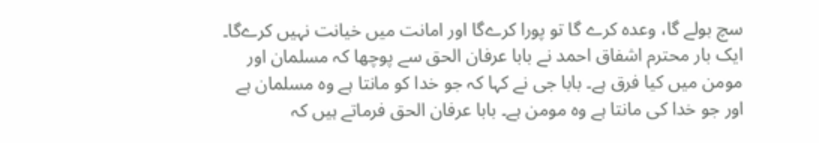سچ بولے گا، وعدہ کرے گا تو پورا کرےگا اور امانت میں خیانت نہیں کرےگا۔
ایک بار محترم اشفاق احمد نے بابا عرفان الحق سے پوچھا کہ مسلمان اور مومن میں کیا فرق ہے۔ بابا جی نے کہا کہ جو خدا کو مانتا ہے وہ مسلمان ہے اور جو خدا کی مانتا ہے وہ مومن ہے۔ بابا عرفان الحق فرماتے ہیں کہ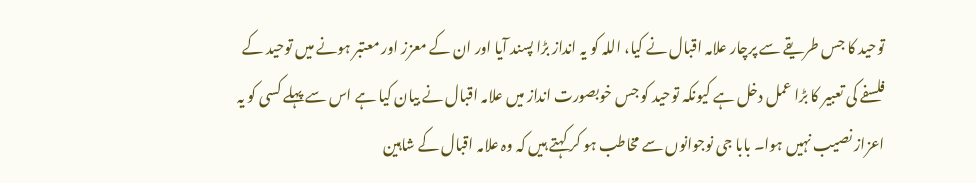توحید کا جس طریقے سے پرچار علامہ اقبال نے کیا، اللہ کو یہ انداز بڑا پسند آیا اور ان کے معزز اور معتبر ہونے میں توحید کے فلسفے کی تعبیر کا بڑا عمل دخل ہے کیونکہ توحید کو جس خوبصورت انداز میں علامہ اقبال نے بیان کیا ہے اس سے پہلے کسی کو یہ اعزاز نصیب نہیں ہوا۔ بابا جی نوجوانوں سے مخاطب ہو کر کہتے ہیں کہ وہ علامہ اقبال کے شاہین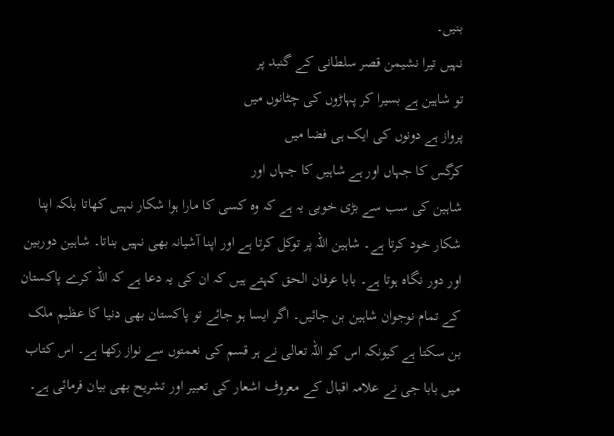بنیں۔
نہیں تیرا نشیمن قصر سلطانی کے گنبد پر
تو شاہین ہے بسیرا کر پہاڑوں کی چٹانوں میں
پرواز ہے دونوں کی ایک ہی فضا میں
کرگس کا جہاں اور ہے شاہیں کا جہاں اور
شاہین کی سب سے بڑی خوبی یہ ہے کہ وہ کسی کا مارا ہوا شکار نہیں کھاتا بلکہ اپنا شکار خود کرتا ہے۔ شاہین اللہ پر توکل کرتا ہے اور اپنا آشیانہ بھی نہیں بناتا۔ شاہین دوربین اور دور نگاہ ہوتا ہے۔ بابا عرفان الحق کہتے ہیں کہ ان کی یہ دعا ہے کہ اللہ کرے پاکستان کے تمام نوجوان شاہین بن جائیں۔ اگر ایسا ہو جائے تو پاکستان بھی دنیا کا عظیم ملک بن سکتا ہے کیونکہ اس کو اللہ تعالی نے ہر قسم کی نعمتوں سے نواز رکھا ہے۔ اس کتاب میں بابا جی نے علامہ اقبال کے معروف اشعار کی تعبیر اور تشریح بھی بیان فرمائی ہے۔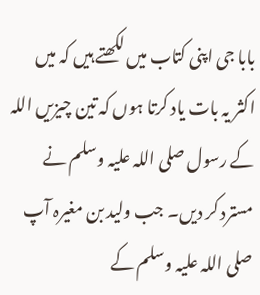بابا جی اپنی کتاب میں لکھتے ہیں کہ میں اکثر یہ بات یاد کرتا ہوں کہ تین چیزیں اللہ کے رسول صلی اللہ علیہ وسلم نے مسترد کر دیں۔ جب ولید بن مغیرہ آپ صلی اللہ علیہ وسلم کے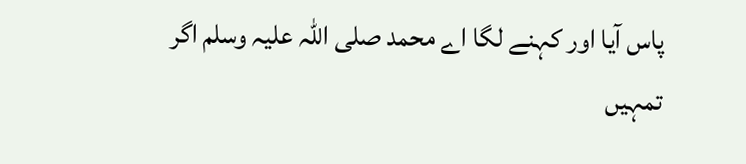پاس آیا اور کہنے لگا اے محمد صلی اللہ علیہ وسلم اگر تمہیں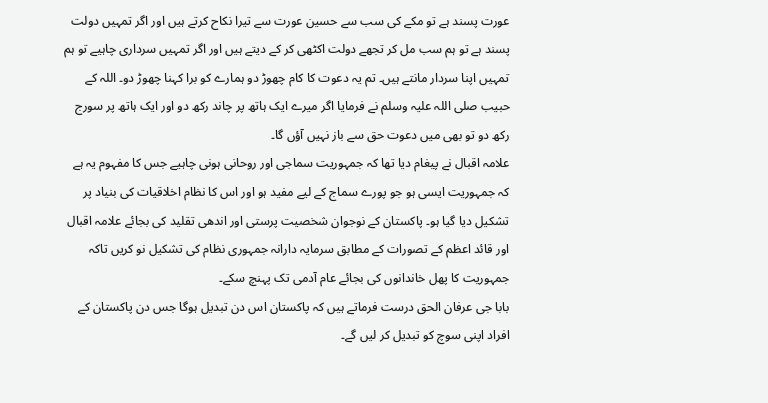عورت پسند ہے تو مکے کی سب سے حسین عورت سے تیرا نکاح کرتے ہیں اور اگر تمہیں دولت پسند ہے تو ہم سب مل کر تجھے دولت اکٹھی کر کے دیتے ہیں اور اگر تمہیں سرداری چاہیے تو ہم تمہیں اپنا سردار مانتے ہیں۔ تم یہ دعوت کا کام چھوڑ دو ہمارے کو برا کہنا چھوڑ دو۔ اللہ کے حبیب صلی اللہ علیہ وسلم نے فرمایا اگر میرے ایک ہاتھ پر چاند رکھ دو اور ایک ہاتھ پر سورج رکھ دو تو بھی میں دعوت حق سے باز نہیں آؤں گا۔
علامہ اقبال نے پیغام دیا تھا کہ جمہوریت سماجی اور روحانی ہونی چاہیے جس کا مفہوم یہ ہے کہ جمہوریت ایسی ہو جو پورے سماج کے لیے مفید ہو اور اس کا نظام اخلاقیات کی بنیاد پر تشکیل دیا گیا ہو۔ پاکستان کے نوجوان شخصیت پرستی اور اندھی تقلید کی بجائے علامہ اقبال اور قائد اعظم کے تصورات کے مطابق سرمایہ دارانہ جمہوری نظام کی تشکیل نو کریں تاکہ جمہوریت کا پھل خاندانوں کی بجائے عام آدمی تک پہنچ سکے۔
بابا جی عرفان الحق درست فرماتے ہیں کہ پاکستان اس دن تبدیل ہوگا جس دن پاکستان کے افراد اپنی سوچ کو تبدیل کر لیں گے۔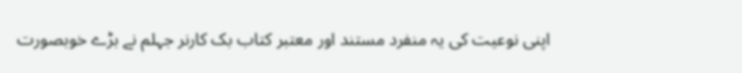اپنی نوعیت کی یہ منفرد مستند اور معتبر کتاب بک کارنر جہلم نے بڑے خوبصورت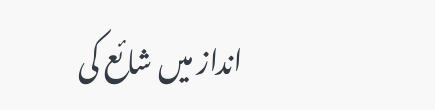انداز میں شائع کی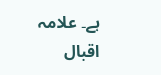ہے۔ علامہ اقبال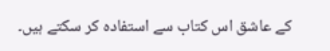کے عاشق اس کتاب سے استفادہ کر سکتے ہیں۔